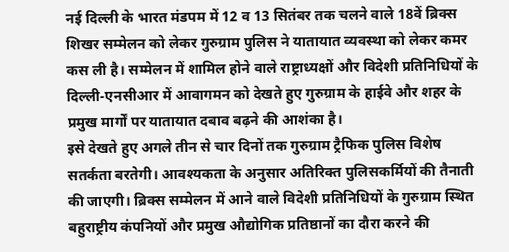नई दिल्ली के भारत मंडपम में 12 व 13 सितंबर तक चलने वाले 18वें ब्रिक्स शिखर सम्मेलन को लेकर गुरुग्राम पुलिस ने यातायात व्यवस्था को लेकर कमर कस ली है। सम्मेलन में शामिल होने वाले राष्ट्राध्यक्षों और विदेशी प्रतिनिधियों के दिल्ली-एनसीआर में आवागमन को देखते हुए गुरुग्राम के हाईवे और शहर के प्रमुख मार्गों पर यातायात दबाव बढ़ने की आशंका है।
इसे देखते हुए अगले तीन से चार दिनों तक गुरुग्राम ट्रैफिक पुलिस विशेष सतर्कता बरतेगी। आवश्यकता के अनुसार अतिरिक्त पुलिसकर्मियों की तैनाती की जाएगी। ब्रिक्स सम्मेलन में आने वाले विदेशी प्रतिनिधियों के गुरुग्राम स्थित बहुराष्ट्रीय कंपनियों और प्रमुख औद्योगिक प्रतिष्ठानों का दौरा करने की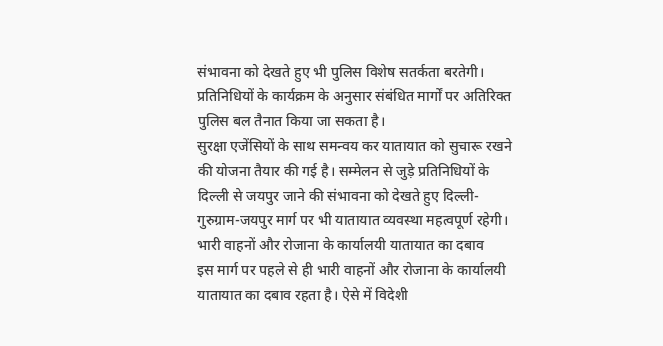संभावना को देखते हुए भी पुलिस विशेष सतर्कता बरतेगी। प्रतिनिधियों के कार्यक्रम के अनुसार संबंधित मार्गों पर अतिरिक्त पुलिस बल तैनात किया जा सकता है।
सुरक्षा एजेंसियों के साथ समन्वय कर यातायात को सुचारू रखने की योजना तैयार की गई है। सम्मेलन से जुड़े प्रतिनिधियों के दिल्ली से जयपुर जाने की संभावना को देखते हुए दिल्ली-गुरुग्राम-जयपुर मार्ग पर भी यातायात व्यवस्था महत्वपूर्ण रहेगी।
भारी वाहनों और रोजाना के कार्यालयी यातायात का दबाव
इस मार्ग पर पहले से ही भारी वाहनों और रोजाना के कार्यालयी यातायात का दबाव रहता है। ऐसे में विदेशी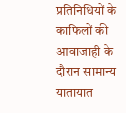प्रतिनिधियों के काफिलों की आवाजाही के दौरान सामान्य यातायात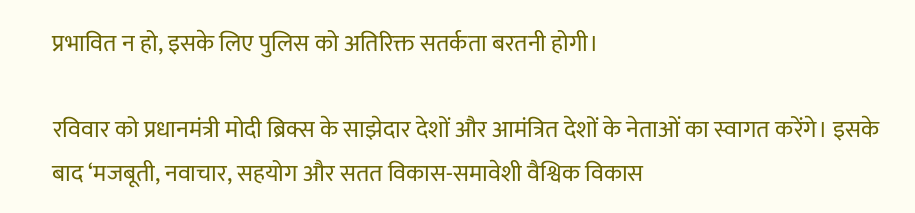प्रभावित न हो, इसके लिए पुलिस को अतिरिक्त सतर्कता बरतनी होगी।

रविवार को प्रधानमंत्री मोदी ब्रिक्स के साझेदार देशों और आमंत्रित देशों के नेताओं का स्वागत करेंगे। इसके बाद ‘मजबूती, नवाचार, सहयोग और सतत विकास-समावेशी वैश्विक विकास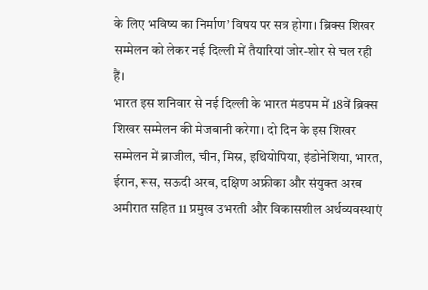के लिए भविष्य का निर्माण’ विषय पर सत्र होगा। ब्रिक्स शिखर सम्मेलन को लेकर नई दिल्ली में तैयारियां जोर-शोर से चल रही हैं।
भारत इस शनिवार से नई दिल्ली के भारत मंडपम में 18वें ब्रिक्स शिखर सम्मेलन की मेजबानी करेगा। दो दिन के इस शिखर सम्मेलन में ब्राजील, चीन, मिस्र, इथियोपिया, इंडोनेशिया, भारत, ईरान, रूस, सऊदी अरब, दक्षिण अफ्रीका और संयुक्त अरब अमीरात सहित 11 प्रमुख उभरती और विकासशील अर्थव्यवस्थाएं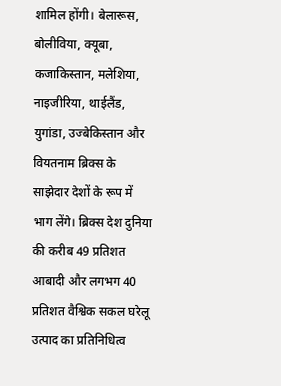शामिल होंगी। बेलारूस, बोलीविया, क्यूबा, कजाकिस्तान, मलेशिया, नाइजीरिया, थाईलैंड, युगांडा, उज्बेकिस्तान और वियतनाम ब्रिक्स के साझेदार देशों के रूप में भाग लेंगे। ब्रिक्स देश दुनिया की करीब 49 प्रतिशत आबादी और लगभग 40 प्रतिशत वैश्विक सकल घरेलू उत्पाद का प्रतिनिधित्व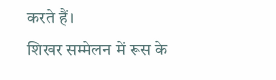करते हैं।
शिखर सम्मेलन में रूस के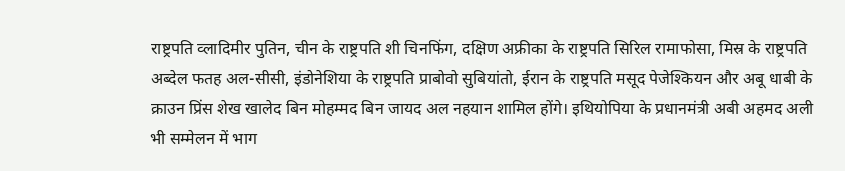राष्ट्रपति व्लादिमीर पुतिन, चीन के राष्ट्रपति शी चिनफिंग, दक्षिण अफ्रीका के राष्ट्रपति सिरिल रामाफोसा, मिस्र के राष्ट्रपति अब्देल फतह अल-सीसी, इंडोनेशिया के राष्ट्रपति प्राबोवो सुबियांतो, ईरान के राष्ट्रपति मसूद पेजेश्कियन और अबू धाबी के क्राउन प्रिंस शेख खालेद बिन मोहम्मद बिन जायद अल नहयान शामिल होंगे। इथियोपिया के प्रधानमंत्री अबी अहमद अली भी सम्मेलन में भाग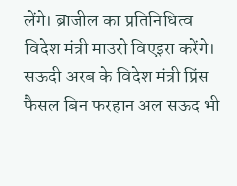लेंगे। ब्राजील का प्रतिनिधित्व विदेश मंत्री माउरो विएइरा करेंगे। सऊदी अरब के विदेश मंत्री प्रिंस फैसल बिन फरहान अल सऊद भी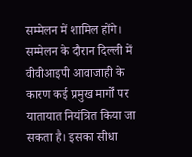सम्मेलन में शामिल होंगे।
सम्मेलन के दौरान दिल्ली में वीवीआइपी आवाजाही के कारण कई प्रमुख मार्गों पर यातायात नियंत्रित किया जा सकता है। इसका सीधा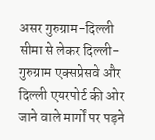असर गुरुग्राम-दिल्ली सीमा से लेकर दिल्ली-गुरुग्राम एक्सप्रेसवे और दिल्ली एयरपोर्ट की ओर जाने वाले मार्गों पर पड़ने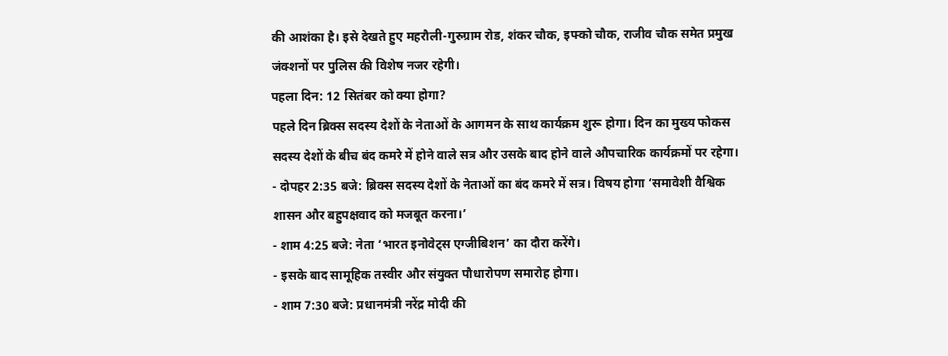की आशंका है। इसे देखते हुए महरौली-गुरुग्राम रोड, शंकर चौक, इफ्को चौक, राजीव चौक समेत प्रमुख जंक्शनों पर पुलिस की विशेष नजर रहेगी।
पहला दिन: 12 सितंबर को क्या होगा?
पहले दिन ब्रिक्स सदस्य देशों के नेताओं के आगमन के साथ कार्यक्रम शुरू होगा। दिन का मुख्य फोकस सदस्य देशों के बीच बंद कमरे में होने वाले सत्र और उसके बाद होने वाले औपचारिक कार्यक्रमों पर रहेगा।
- दोपहर 2:35 बजे: ब्रिक्स सदस्य देशों के नेताओं का बंद कमरे में सत्र। विषय होगा ‘समावेशी वैश्विक शासन और बहुपक्षवाद को मजबूत करना।’
- शाम 4:25 बजे: नेता ‘भारत इनोवेट्स एग्जीबिशन’ का दौरा करेंगे।
- इसके बाद सामूहिक तस्वीर और संयुक्त पौधारोपण समारोह होगा।
- शाम 7:30 बजे: प्रधानमंत्री नरेंद्र मोदी की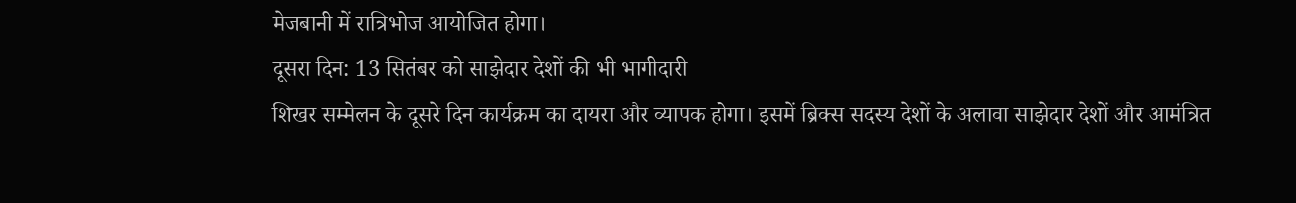मेजबानी में रात्रिभोज आयोजित होगा।
दूसरा दिन: 13 सितंबर को साझेदार देशों की भी भागीदारी
शिखर सम्मेलन के दूसरे दिन कार्यक्रम का दायरा और व्यापक होगा। इसमें ब्रिक्स सदस्य देशों के अलावा साझेदार देशों और आमंत्रित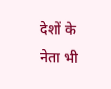देशों के नेता भी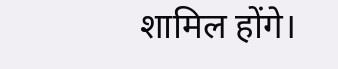शामिल होंगे।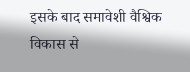इसके बाद समावेशी वैश्विक विकास से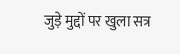जुड़े मुद्दों पर खुला सत्र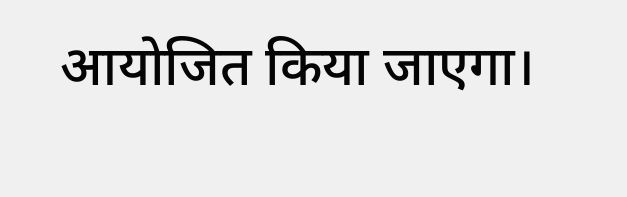आयोजित किया जाएगा।